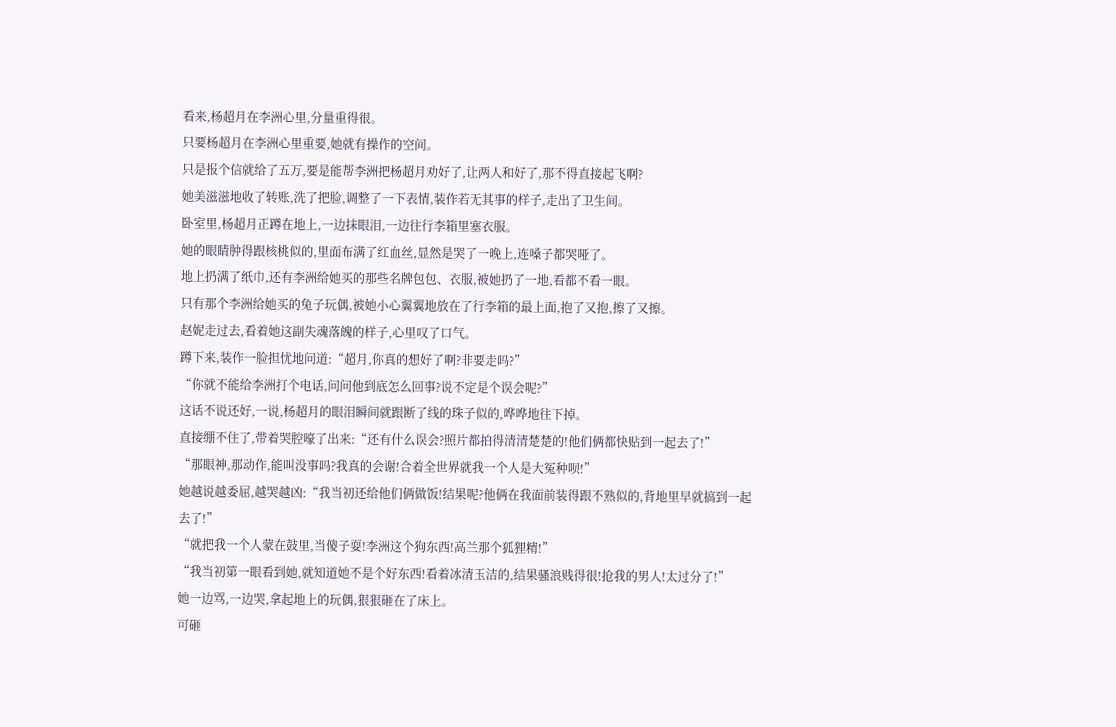看来,杨超月在李洲心里,分量重得很。
只要杨超月在李洲心里重要,她就有操作的空间。
只是报个信就给了五万,要是能帮李洲把杨超月劝好了,让两人和好了,那不得直接起飞啊?
她美滋滋地收了转账,洗了把脸,调整了一下表情,装作若无其事的样子,走出了卫生间。
卧室里,杨超月正蹲在地上,一边抹眼泪,一边往行李箱里塞衣服。
她的眼睛肿得跟核桃似的,里面布满了红血丝,显然是哭了一晚上,连嗓子都哭哑了。
地上扔满了纸巾,还有李洲给她买的那些名牌包包、衣服,被她扔了一地,看都不看一眼。
只有那个李洲给她买的兔子玩偶,被她小心翼翼地放在了行李箱的最上面,抱了又抱,擦了又擦。
赵妮走过去,看着她这副失魂落魄的样子,心里叹了口气。
蹲下来,装作一脸担忧地问道:“超月,你真的想好了啊?非要走吗?”
“你就不能给李洲打个电话,问问他到底怎么回事?说不定是个误会呢?”
这话不说还好,一说,杨超月的眼泪瞬间就跟断了线的珠子似的,哗哗地往下掉。
直接绷不住了,带着哭腔嚎了出来:“还有什么误会?照片都拍得清清楚楚的!他们俩都快贴到一起去了!”
“那眼神,那动作,能叫没事吗?我真的会谢!合着全世界就我一个人是大冤种呗!”
她越说越委屈,越哭越凶:“我当初还给他们俩做饭!结果呢?他俩在我面前装得跟不熟似的,背地里早就搞到一起去了!”
“就把我一个人蒙在鼓里,当傻子耍!李洲这个狗东西!高兰那个狐狸精!”
“我当初第一眼看到她,就知道她不是个好东西!看着冰清玉洁的,结果骚浪贱得很!抢我的男人!太过分了!”
她一边骂,一边哭,拿起地上的玩偶,狠狠砸在了床上。
可砸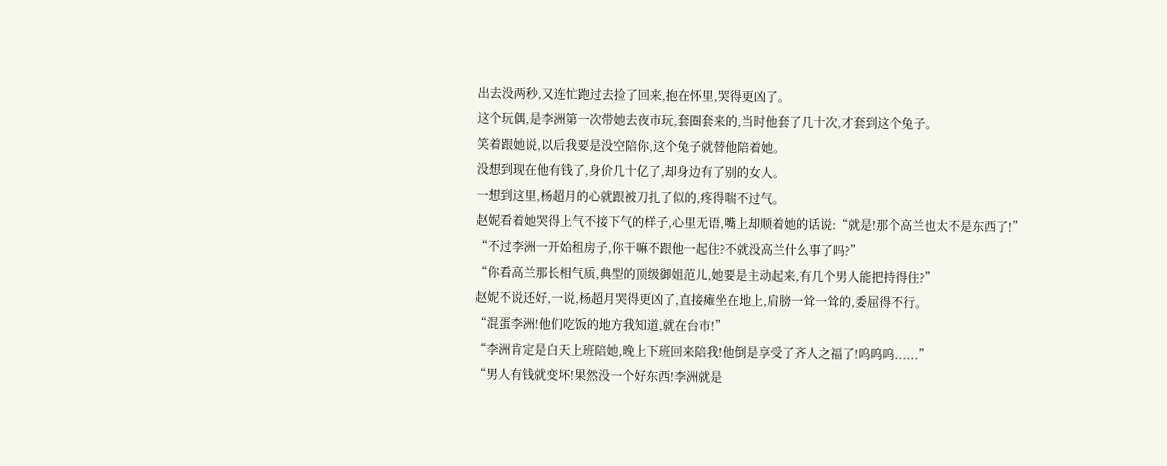出去没两秒,又连忙跑过去捡了回来,抱在怀里,哭得更凶了。
这个玩偶,是李洲第一次带她去夜市玩,套圈套来的,当时他套了几十次,才套到这个兔子。
笑着跟她说,以后我要是没空陪你,这个兔子就替他陪着她。
没想到现在他有钱了,身价几十亿了,却身边有了别的女人。
一想到这里,杨超月的心就跟被刀扎了似的,疼得喘不过气。
赵妮看着她哭得上气不接下气的样子,心里无语,嘴上却顺着她的话说:“就是!那个高兰也太不是东西了!”
“不过李洲一开始租房子,你干嘛不跟他一起住?不就没高兰什么事了吗?”
“你看高兰那长相气质,典型的顶级御姐范儿,她要是主动起来,有几个男人能把持得住?”
赵妮不说还好,一说,杨超月哭得更凶了,直接瘫坐在地上,肩膀一耸一耸的,委屈得不行。
“混蛋李洲!他们吃饭的地方我知道,就在台市!”
“李洲肯定是白天上班陪她,晚上下班回来陪我!他倒是享受了齐人之福了!呜呜呜......”
“男人有钱就变坏!果然没一个好东西!李洲就是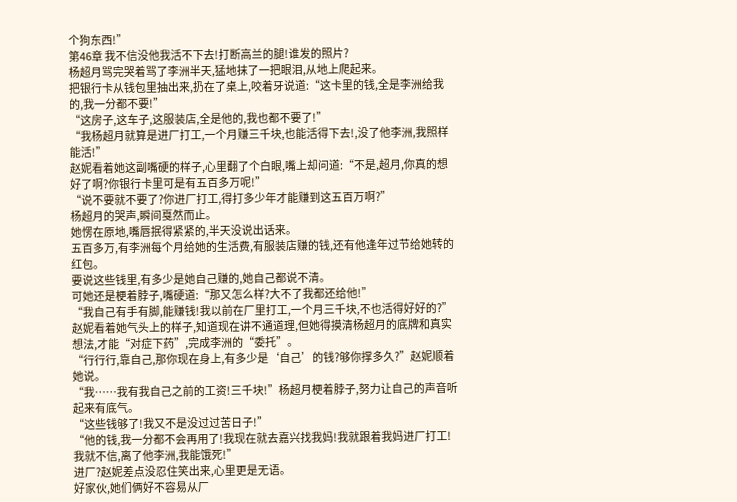个狗东西!”
第46章 我不信没他我活不下去!打断高兰的腿!谁发的照片?
杨超月骂完哭着骂了李洲半天,猛地抹了一把眼泪,从地上爬起来。
把银行卡从钱包里抽出来,扔在了桌上,咬着牙说道:“这卡里的钱,全是李洲给我的,我一分都不要!”
“这房子,这车子,这服装店,全是他的,我也都不要了!”
“我杨超月就算是进厂打工,一个月赚三千块,也能活得下去!,没了他李洲,我照样能活!”
赵妮看着她这副嘴硬的样子,心里翻了个白眼,嘴上却问道:“不是,超月,你真的想好了啊?你银行卡里可是有五百多万呢!”
“说不要就不要了?你进厂打工,得打多少年才能赚到这五百万啊?”
杨超月的哭声,瞬间戛然而止。
她愣在原地,嘴唇抿得紧紧的,半天没说出话来。
五百多万,有李洲每个月给她的生活费,有服装店赚的钱,还有他逢年过节给她转的红包。
要说这些钱里,有多少是她自己赚的,她自己都说不清。
可她还是梗着脖子,嘴硬道:“那又怎么样?大不了我都还给他!”
“我自己有手有脚,能赚钱!我以前在厂里打工,一个月三千块,不也活得好好的?”
赵妮看着她气头上的样子,知道现在讲不通道理,但她得摸清杨超月的底牌和真实想法,才能“对症下药”,完成李洲的“委托”。
“行行行,靠自己,那你现在身上,有多少是‘自己’的钱?够你撑多久?”赵妮顺着她说。
“我……我有我自己之前的工资!三千块!”杨超月梗着脖子,努力让自己的声音听起来有底气。
“这些钱够了!我又不是没过过苦日子!”
“他的钱,我一分都不会再用了!我现在就去嘉兴找我妈!我就跟着我妈进厂打工!我就不信,离了他李洲,我能饿死!”
进厂?赵妮差点没忍住笑出来,心里更是无语。
好家伙,她们俩好不容易从厂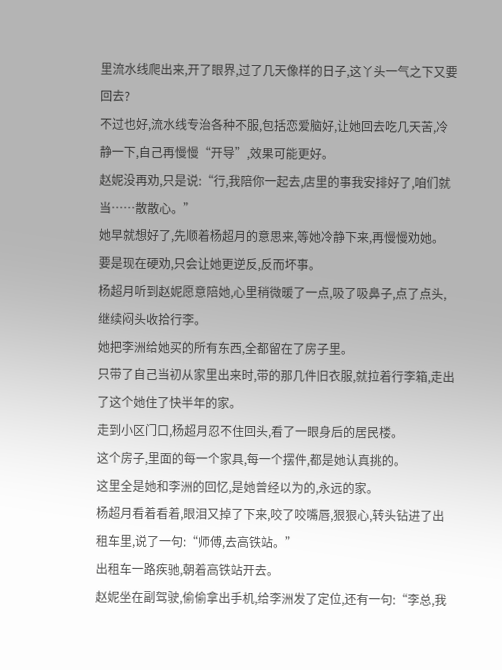里流水线爬出来,开了眼界,过了几天像样的日子,这丫头一气之下又要回去?
不过也好,流水线专治各种不服,包括恋爱脑好,让她回去吃几天苦,冷静一下,自己再慢慢“开导”,效果可能更好。
赵妮没再劝,只是说:“行,我陪你一起去,店里的事我安排好了,咱们就当……散散心。”
她早就想好了,先顺着杨超月的意思来,等她冷静下来,再慢慢劝她。
要是现在硬劝,只会让她更逆反,反而坏事。
杨超月听到赵妮愿意陪她,心里稍微暖了一点,吸了吸鼻子,点了点头,继续闷头收拾行李。
她把李洲给她买的所有东西,全都留在了房子里。
只带了自己当初从家里出来时,带的那几件旧衣服,就拉着行李箱,走出了这个她住了快半年的家。
走到小区门口,杨超月忍不住回头,看了一眼身后的居民楼。
这个房子,里面的每一个家具,每一个摆件,都是她认真挑的。
这里全是她和李洲的回忆,是她曾经以为的,永远的家。
杨超月看着看着,眼泪又掉了下来,咬了咬嘴唇,狠狠心,转头钻进了出租车里,说了一句:“师傅,去高铁站。”
出租车一路疾驰,朝着高铁站开去。
赵妮坐在副驾驶,偷偷拿出手机,给李洲发了定位,还有一句:“李总,我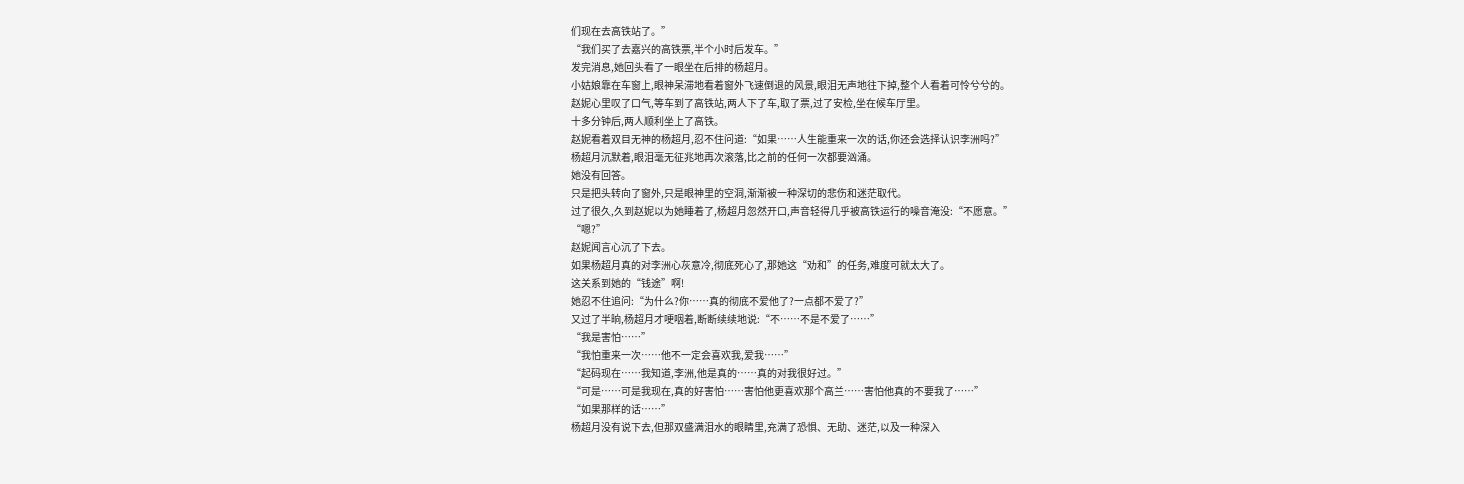们现在去高铁站了。”
“我们买了去嘉兴的高铁票,半个小时后发车。”
发完消息,她回头看了一眼坐在后排的杨超月。
小姑娘靠在车窗上,眼神呆滞地看着窗外飞速倒退的风景,眼泪无声地往下掉,整个人看着可怜兮兮的。
赵妮心里叹了口气,等车到了高铁站,两人下了车,取了票,过了安检,坐在候车厅里。
十多分钟后,两人顺利坐上了高铁。
赵妮看着双目无神的杨超月,忍不住问道:“如果……人生能重来一次的话,你还会选择认识李洲吗?”
杨超月沉默着,眼泪毫无征兆地再次滚落,比之前的任何一次都要汹涌。
她没有回答。
只是把头转向了窗外,只是眼神里的空洞,渐渐被一种深切的悲伤和迷茫取代。
过了很久,久到赵妮以为她睡着了,杨超月忽然开口,声音轻得几乎被高铁运行的噪音淹没:“不愿意。”
“嗯?”
赵妮闻言心沉了下去。
如果杨超月真的对李洲心灰意冷,彻底死心了,那她这“劝和”的任务,难度可就太大了。
这关系到她的“钱途”啊!
她忍不住追问:“为什么?你……真的彻底不爱他了?一点都不爱了?”
又过了半晌,杨超月才哽咽着,断断续续地说:“不……不是不爱了……”
“我是害怕……”
“我怕重来一次……他不一定会喜欢我,爱我……”
“起码现在……我知道,李洲,他是真的……真的对我很好过。”
“可是……可是我现在,真的好害怕……害怕他更喜欢那个高兰……害怕他真的不要我了……”
“如果那样的话……”
杨超月没有说下去,但那双盛满泪水的眼睛里,充满了恐惧、无助、迷茫,以及一种深入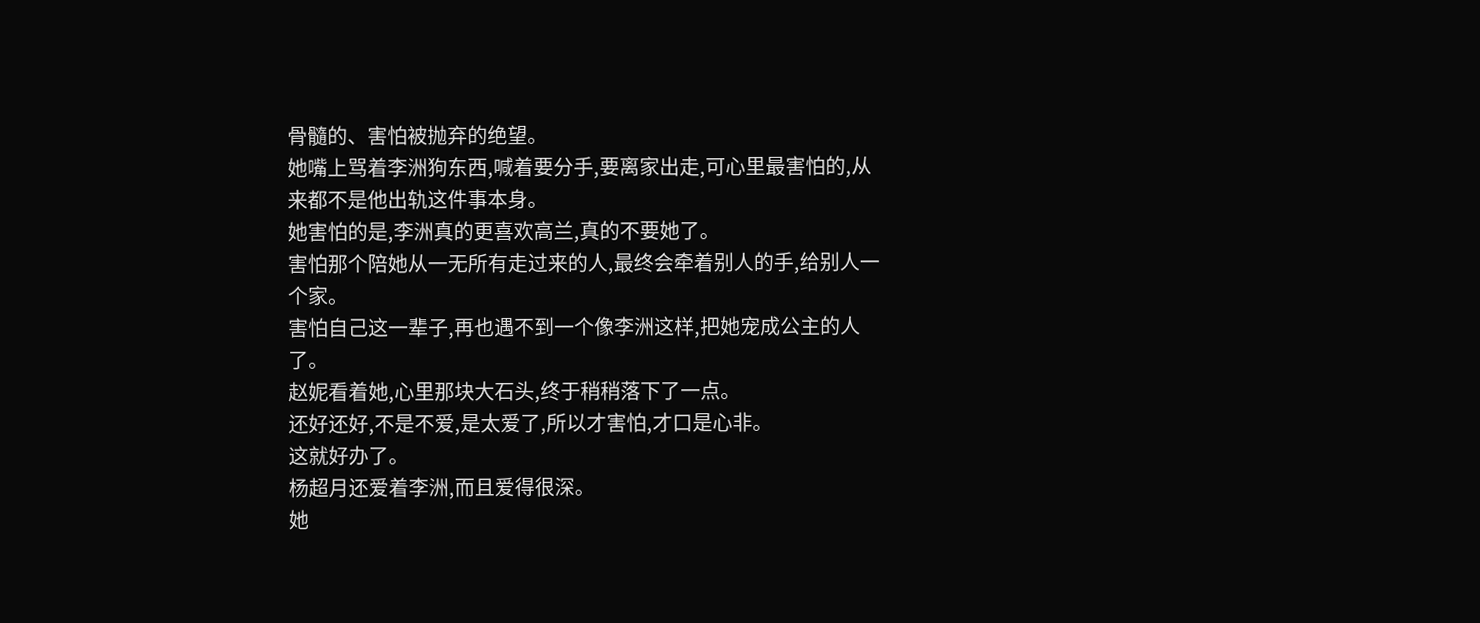骨髓的、害怕被抛弃的绝望。
她嘴上骂着李洲狗东西,喊着要分手,要离家出走,可心里最害怕的,从来都不是他出轨这件事本身。
她害怕的是,李洲真的更喜欢高兰,真的不要她了。
害怕那个陪她从一无所有走过来的人,最终会牵着别人的手,给别人一个家。
害怕自己这一辈子,再也遇不到一个像李洲这样,把她宠成公主的人了。
赵妮看着她,心里那块大石头,终于稍稍落下了一点。
还好还好,不是不爱,是太爱了,所以才害怕,才口是心非。
这就好办了。
杨超月还爱着李洲,而且爱得很深。
她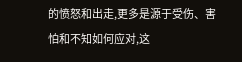的愤怒和出走,更多是源于受伤、害怕和不知如何应对,这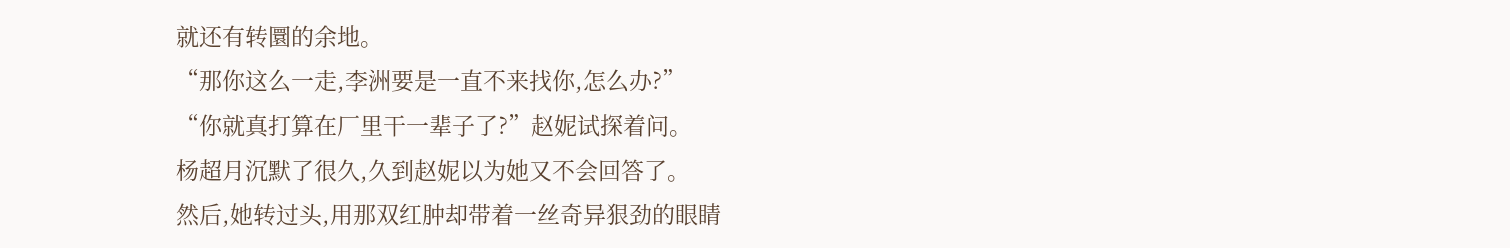就还有转圜的余地。
“那你这么一走,李洲要是一直不来找你,怎么办?”
“你就真打算在厂里干一辈子了?”赵妮试探着问。
杨超月沉默了很久,久到赵妮以为她又不会回答了。
然后,她转过头,用那双红肿却带着一丝奇异狠劲的眼睛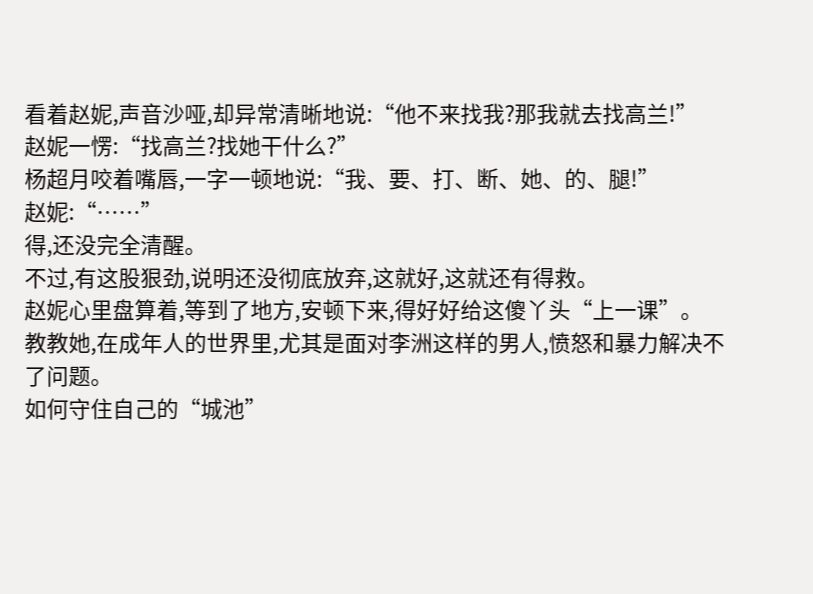看着赵妮,声音沙哑,却异常清晰地说:“他不来找我?那我就去找高兰!”
赵妮一愣:“找高兰?找她干什么?”
杨超月咬着嘴唇,一字一顿地说:“我、要、打、断、她、的、腿!”
赵妮:“……”
得,还没完全清醒。
不过,有这股狠劲,说明还没彻底放弃,这就好,这就还有得救。
赵妮心里盘算着,等到了地方,安顿下来,得好好给这傻丫头“上一课”。
教教她,在成年人的世界里,尤其是面对李洲这样的男人,愤怒和暴力解决不了问题。
如何守住自己的“城池”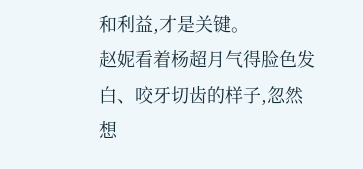和利益,才是关键。
赵妮看着杨超月气得脸色发白、咬牙切齿的样子,忽然想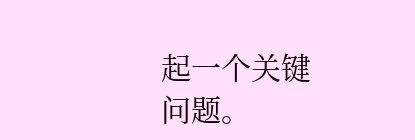起一个关键问题。